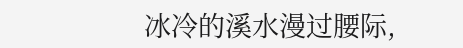冰冷的溪水漫过腰际,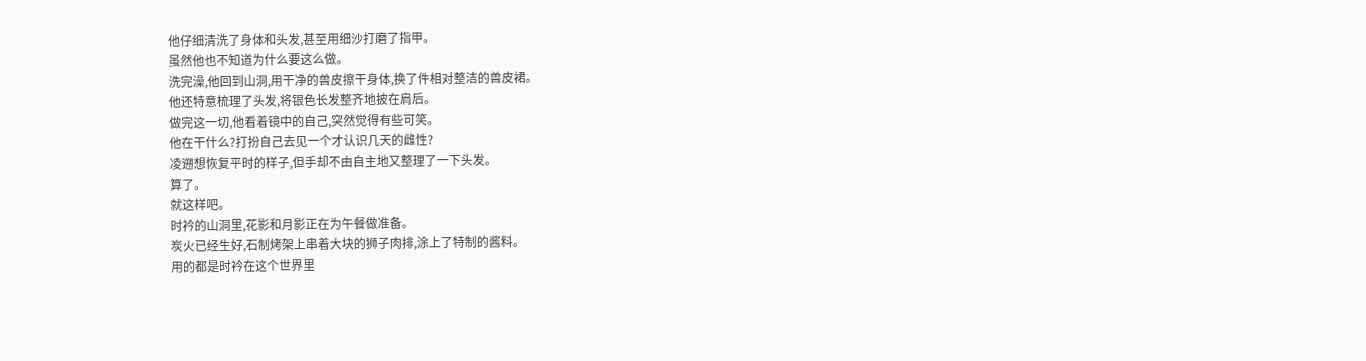他仔细清洗了身体和头发,甚至用细沙打磨了指甲。
虽然他也不知道为什么要这么做。
洗完澡,他回到山洞,用干净的兽皮擦干身体,换了件相对整洁的兽皮裙。
他还特意梳理了头发,将银色长发整齐地披在肩后。
做完这一切,他看着镜中的自己,突然觉得有些可笑。
他在干什么?打扮自己去见一个才认识几天的雌性?
凌遡想恢复平时的样子,但手却不由自主地又整理了一下头发。
算了。
就这样吧。
时衿的山洞里,花影和月影正在为午餐做准备。
炭火已经生好,石制烤架上串着大块的狮子肉排,涂上了特制的酱料。
用的都是时衿在这个世界里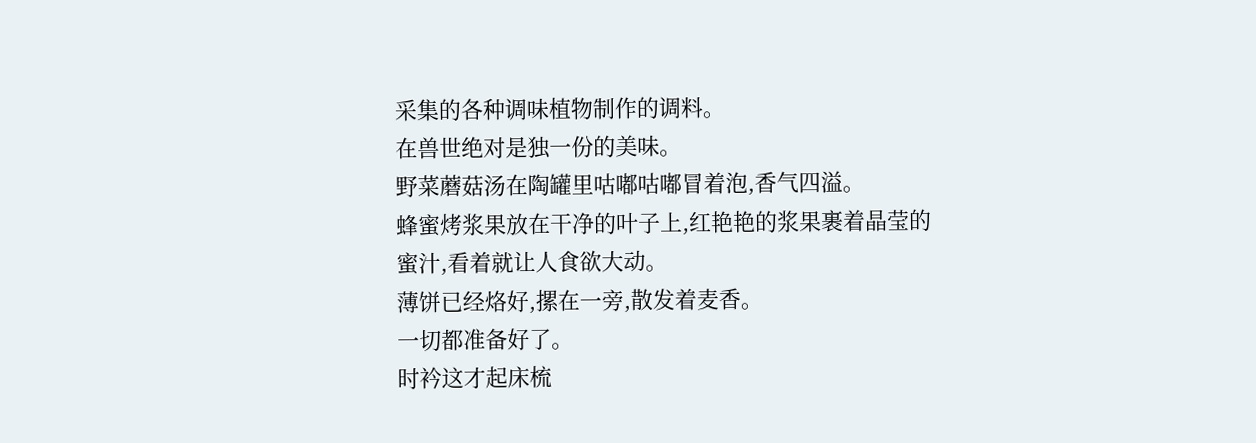采集的各种调味植物制作的调料。
在兽世绝对是独一份的美味。
野菜蘑菇汤在陶罐里咕嘟咕嘟冒着泡,香气四溢。
蜂蜜烤浆果放在干净的叶子上,红艳艳的浆果裹着晶莹的蜜汁,看着就让人食欲大动。
薄饼已经烙好,摞在一旁,散发着麦香。
一切都准备好了。
时衿这才起床梳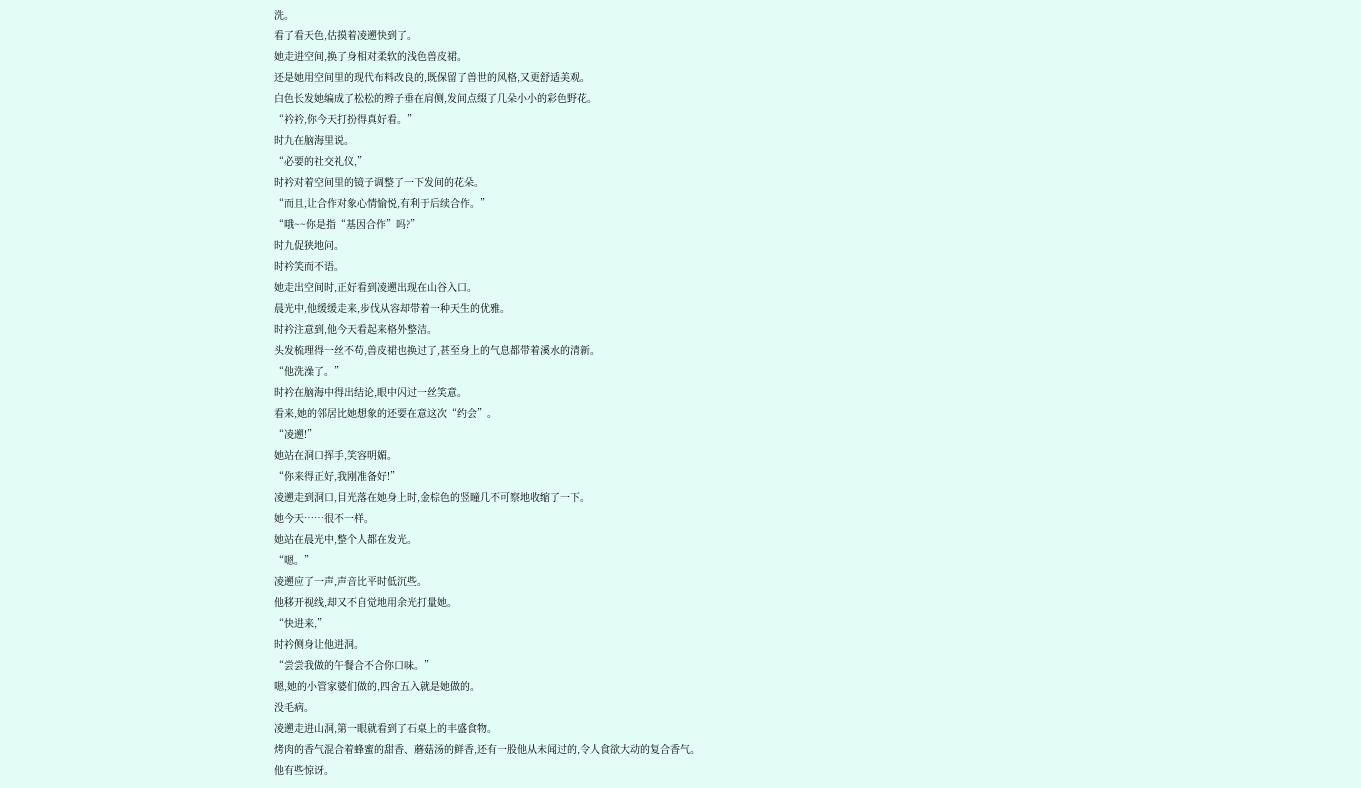洗。
看了看天色,估摸着凌遡快到了。
她走进空间,换了身相对柔软的浅色兽皮裙。
还是她用空间里的现代布料改良的,既保留了兽世的风格,又更舒适美观。
白色长发她编成了松松的辫子垂在肩侧,发间点缀了几朵小小的彩色野花。
“衿衿,你今天打扮得真好看。”
时九在脑海里说。
“必要的社交礼仪,”
时衿对着空间里的镜子调整了一下发间的花朵。
“而且,让合作对象心情愉悦,有利于后续合作。”
“哦~~你是指“基因合作”吗?”
时九促狭地问。
时衿笑而不语。
她走出空间时,正好看到凌遡出现在山谷入口。
晨光中,他缓缓走来,步伐从容却带着一种天生的优雅。
时衿注意到,他今天看起来格外整洁。
头发梳理得一丝不苟,兽皮裙也换过了,甚至身上的气息都带着溪水的清新。
“他洗澡了。”
时衿在脑海中得出结论,眼中闪过一丝笑意。
看来,她的邻居比她想象的还要在意这次“约会”。
“凌遡!”
她站在洞口挥手,笑容明媚。
“你来得正好,我刚准备好!”
凌遡走到洞口,目光落在她身上时,金棕色的竖瞳几不可察地收缩了一下。
她今天……很不一样。
她站在晨光中,整个人都在发光。
“嗯。”
凌遡应了一声,声音比平时低沉些。
他移开视线,却又不自觉地用余光打量她。
“快进来,”
时衿侧身让他进洞。
“尝尝我做的午餐合不合你口味。”
嗯,她的小管家婆们做的,四舍五入就是她做的。
没毛病。
凌遡走进山洞,第一眼就看到了石桌上的丰盛食物。
烤肉的香气混合着蜂蜜的甜香、蘑菇汤的鲜香,还有一股他从未闻过的,令人食欲大动的复合香气。
他有些惊讶。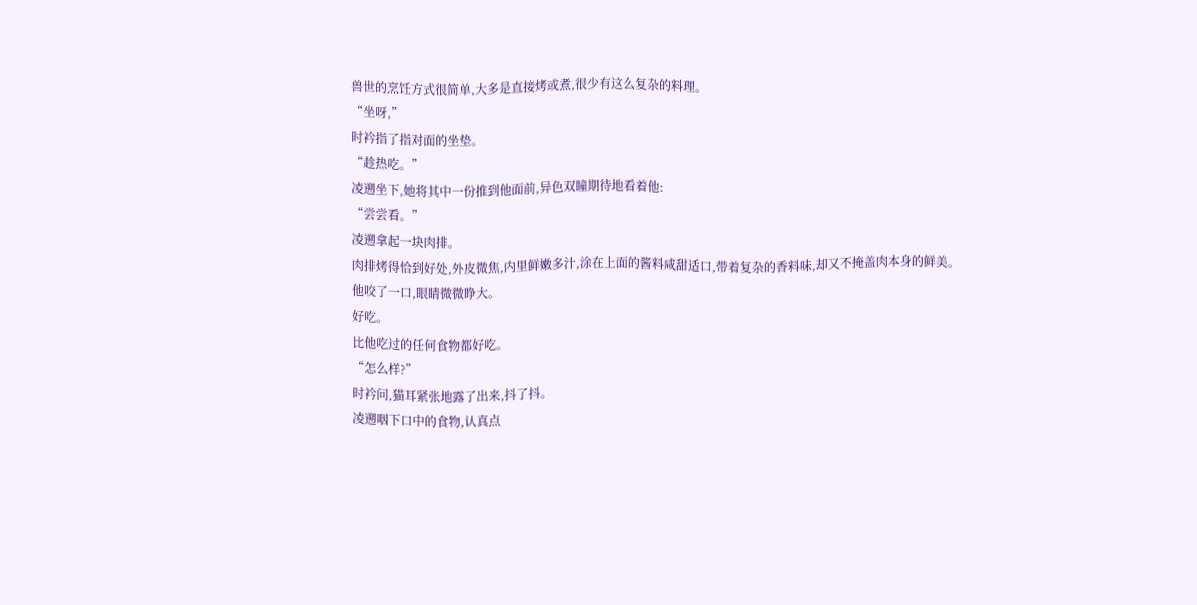兽世的烹饪方式很简单,大多是直接烤或煮,很少有这么复杂的料理。
“坐呀,”
时衿指了指对面的坐垫。
“趁热吃。”
凌遡坐下,她将其中一份推到他面前,异色双瞳期待地看着他:
“尝尝看。”
凌遡拿起一块肉排。
肉排烤得恰到好处,外皮微焦,内里鲜嫩多汁,涂在上面的酱料咸甜适口,带着复杂的香料味,却又不掩盖肉本身的鲜美。
他咬了一口,眼睛微微睁大。
好吃。
比他吃过的任何食物都好吃。
“怎么样?”
时衿问,猫耳紧张地露了出来,抖了抖。
凌遡咽下口中的食物,认真点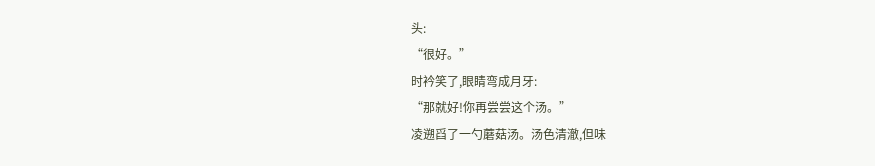头:
“很好。”
时衿笑了,眼睛弯成月牙:
“那就好!你再尝尝这个汤。”
凌遡舀了一勺蘑菇汤。汤色清澈,但味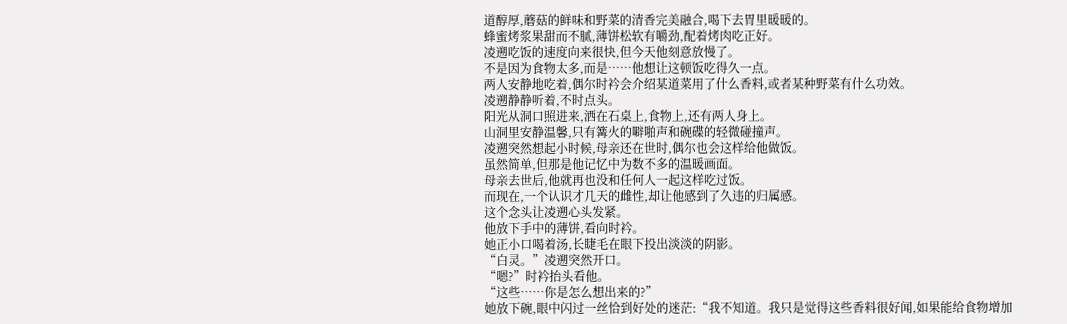道醇厚,蘑菇的鲜味和野菜的清香完美融合,喝下去胃里暖暖的。
蜂蜜烤浆果甜而不腻,薄饼松软有嚼劲,配着烤肉吃正好。
凌遡吃饭的速度向来很快,但今天他刻意放慢了。
不是因为食物太多,而是……他想让这顿饭吃得久一点。
两人安静地吃着,偶尔时衿会介绍某道菜用了什么香料,或者某种野菜有什么功效。
凌遡静静听着,不时点头。
阳光从洞口照进来,洒在石桌上,食物上,还有两人身上。
山洞里安静温馨,只有篝火的噼啪声和碗碟的轻微碰撞声。
凌遡突然想起小时候,母亲还在世时,偶尔也会这样给他做饭。
虽然简单,但那是他记忆中为数不多的温暖画面。
母亲去世后,他就再也没和任何人一起这样吃过饭。
而现在,一个认识才几天的雌性,却让他感到了久违的归属感。
这个念头让凌遡心头发紧。
他放下手中的薄饼,看向时衿。
她正小口喝着汤,长睫毛在眼下投出淡淡的阴影。
“白灵。”凌遡突然开口。
“嗯?”时衿抬头看他。
“这些……你是怎么想出来的?”
她放下碗,眼中闪过一丝恰到好处的迷茫:“我不知道。我只是觉得这些香料很好闻,如果能给食物增加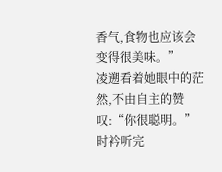香气,食物也应该会变得很美味。”
凌遡看着她眼中的茫然,不由自主的赞叹:“你很聪明。”
时衿听完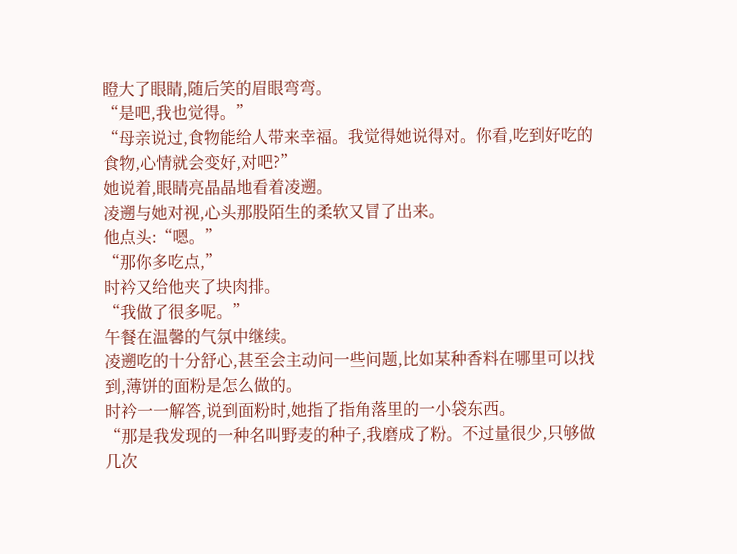瞪大了眼睛,随后笑的眉眼弯弯。
“是吧,我也觉得。”
“母亲说过,食物能给人带来幸福。我觉得她说得对。你看,吃到好吃的食物,心情就会变好,对吧?”
她说着,眼睛亮晶晶地看着凌遡。
凌遡与她对视,心头那股陌生的柔软又冒了出来。
他点头:“嗯。”
“那你多吃点,”
时衿又给他夹了块肉排。
“我做了很多呢。”
午餐在温馨的气氛中继续。
凌遡吃的十分舒心,甚至会主动问一些问题,比如某种香料在哪里可以找到,薄饼的面粉是怎么做的。
时衿一一解答,说到面粉时,她指了指角落里的一小袋东西。
“那是我发现的一种名叫野麦的种子,我磨成了粉。不过量很少,只够做几次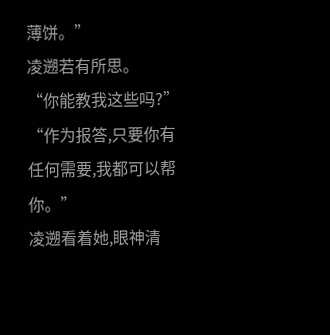薄饼。”
凌遡若有所思。
“你能教我这些吗?”
“作为报答,只要你有任何需要,我都可以帮你。”
凌遡看着她,眼神清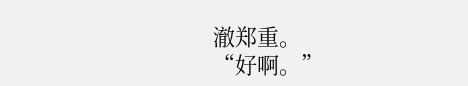澈郑重。
“好啊。”